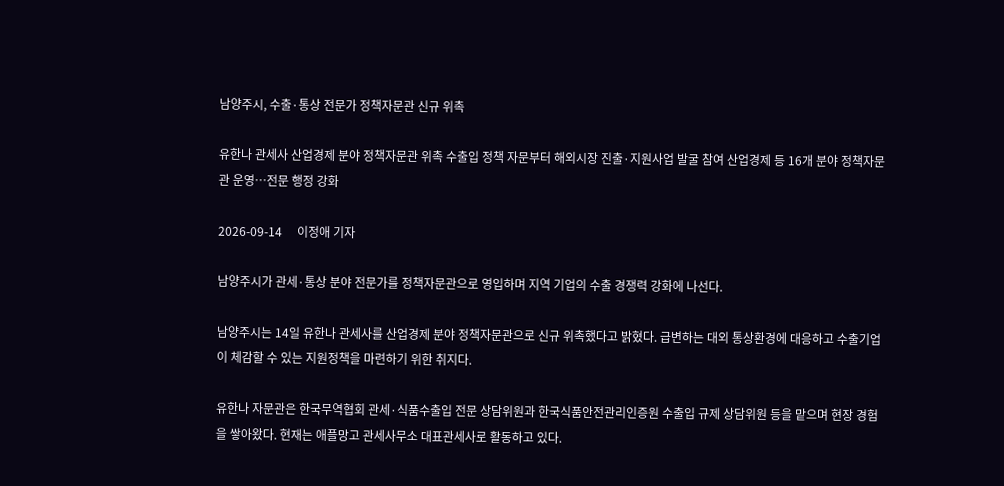남양주시, 수출·통상 전문가 정책자문관 신규 위촉

유한나 관세사 산업경제 분야 정책자문관 위촉 수출입 정책 자문부터 해외시장 진출·지원사업 발굴 참여 산업경제 등 16개 분야 정책자문관 운영…전문 행정 강화

2026-09-14     이정애 기자

남양주시가 관세·통상 분야 전문가를 정책자문관으로 영입하며 지역 기업의 수출 경쟁력 강화에 나선다.

남양주시는 14일 유한나 관세사를 산업경제 분야 정책자문관으로 신규 위촉했다고 밝혔다. 급변하는 대외 통상환경에 대응하고 수출기업이 체감할 수 있는 지원정책을 마련하기 위한 취지다.

유한나 자문관은 한국무역협회 관세·식품수출입 전문 상담위원과 한국식품안전관리인증원 수출입 규제 상담위원 등을 맡으며 현장 경험을 쌓아왔다. 현재는 애플망고 관세사무소 대표관세사로 활동하고 있다.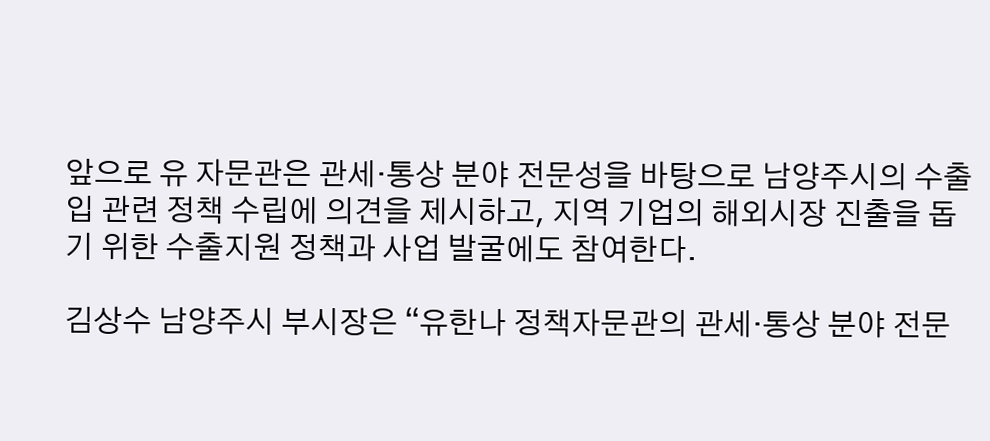앞으로 유 자문관은 관세·통상 분야 전문성을 바탕으로 남양주시의 수출입 관련 정책 수립에 의견을 제시하고, 지역 기업의 해외시장 진출을 돕기 위한 수출지원 정책과 사업 발굴에도 참여한다.

김상수 남양주시 부시장은 “유한나 정책자문관의 관세·통상 분야 전문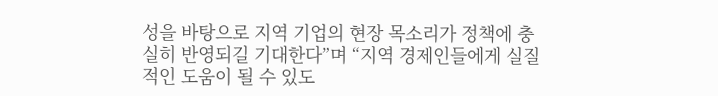성을 바탕으로 지역 기업의 현장 목소리가 정책에 충실히 반영되길 기대한다”며 “지역 경제인들에게 실질적인 도움이 될 수 있도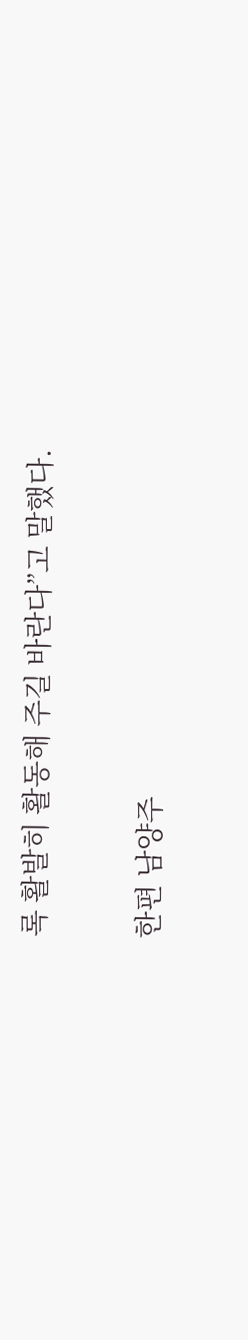록 활발히 활동해 주길 바란다”고 말했다.

한편 남양주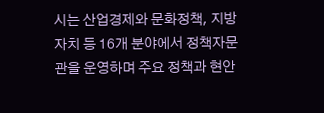시는 산업경제와 문화정책, 지방자치 등 16개 분야에서 정책자문관을 운영하며 주요 정책과 현안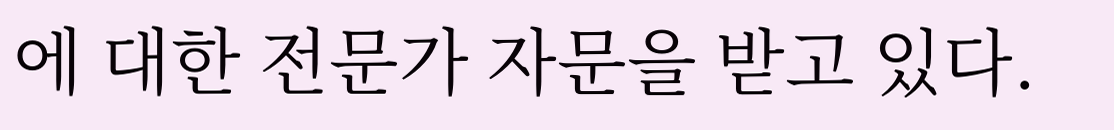에 대한 전문가 자문을 받고 있다.